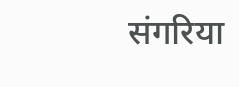संगरिया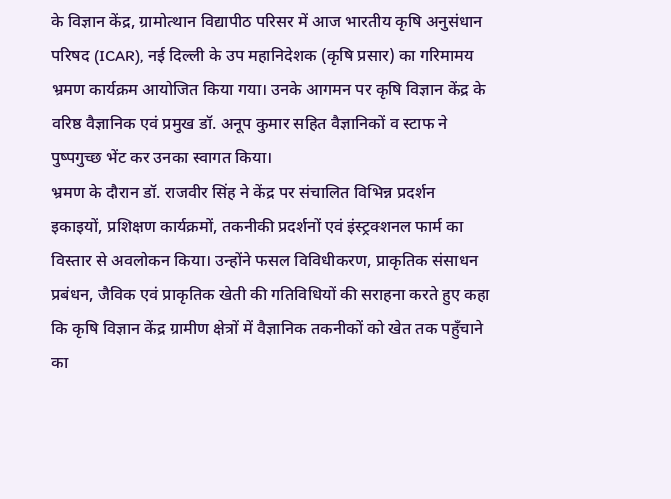के विज्ञान केंद्र, ग्रामोत्थान विद्यापीठ परिसर में आज भारतीय कृषि अनुसंधान परिषद (ICAR), नई दिल्ली के उप महानिदेशक (कृषि प्रसार) का गरिमामय भ्रमण कार्यक्रम आयोजित किया गया। उनके आगमन पर कृषि विज्ञान केंद्र के वरिष्ठ वैज्ञानिक एवं प्रमुख डॉ. अनूप कुमार सहित वैज्ञानिकों व स्टाफ ने पुष्पगुच्छ भेंट कर उनका स्वागत किया।
भ्रमण के दौरान डॉ. राजवीर सिंह ने केंद्र पर संचालित विभिन्न प्रदर्शन इकाइयों, प्रशिक्षण कार्यक्रमों, तकनीकी प्रदर्शनों एवं इंस्ट्रक्शनल फार्म का विस्तार से अवलोकन किया। उन्होंने फसल विविधीकरण, प्राकृतिक संसाधन प्रबंधन, जैविक एवं प्राकृतिक खेती की गतिविधियों की सराहना करते हुए कहा कि कृषि विज्ञान केंद्र ग्रामीण क्षेत्रों में वैज्ञानिक तकनीकों को खेत तक पहुँचाने का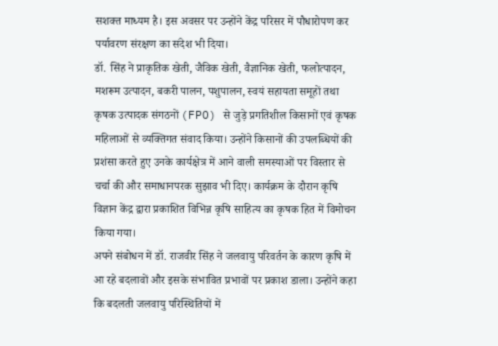सशक्त माध्यम है। इस अवसर पर उन्होंने केंद्र परिसर में पौधारोपण कर पर्यावरण संरक्षण का संदेश भी दिया।
डॉ. सिंह ने प्राकृतिक खेती, जैविक खेती, वैज्ञानिक खेती, फलोत्पादन, मशरूम उत्पादन, बकरी पालन, पशुपालन, स्वयं सहायता समूहों तथा कृषक उत्पादक संगठनों (FPO) से जुड़े प्रगतिशील किसानों एवं कृषक महिलाओं से व्यक्तिगत संवाद किया। उन्होंने किसानों की उपलब्धियों की प्रशंसा करते हुए उनके कार्यक्षेत्र में आने वाली समस्याओं पर विस्तार से चर्चा की और समाधानपरक सुझाव भी दिए। कार्यक्रम के दौरान कृषि विज्ञान केंद्र द्वारा प्रकाशित विभिन्न कृषि साहित्य का कृषक हित में विमोचन किया गया।
अपने संबोधन में डॉ. राजवीर सिंह ने जलवायु परिवर्तन के कारण कृषि में आ रहे बदलावों और इसके संभावित प्रभावों पर प्रकाश डाला। उन्होंने कहा कि बदलती जलवायु परिस्थितियों में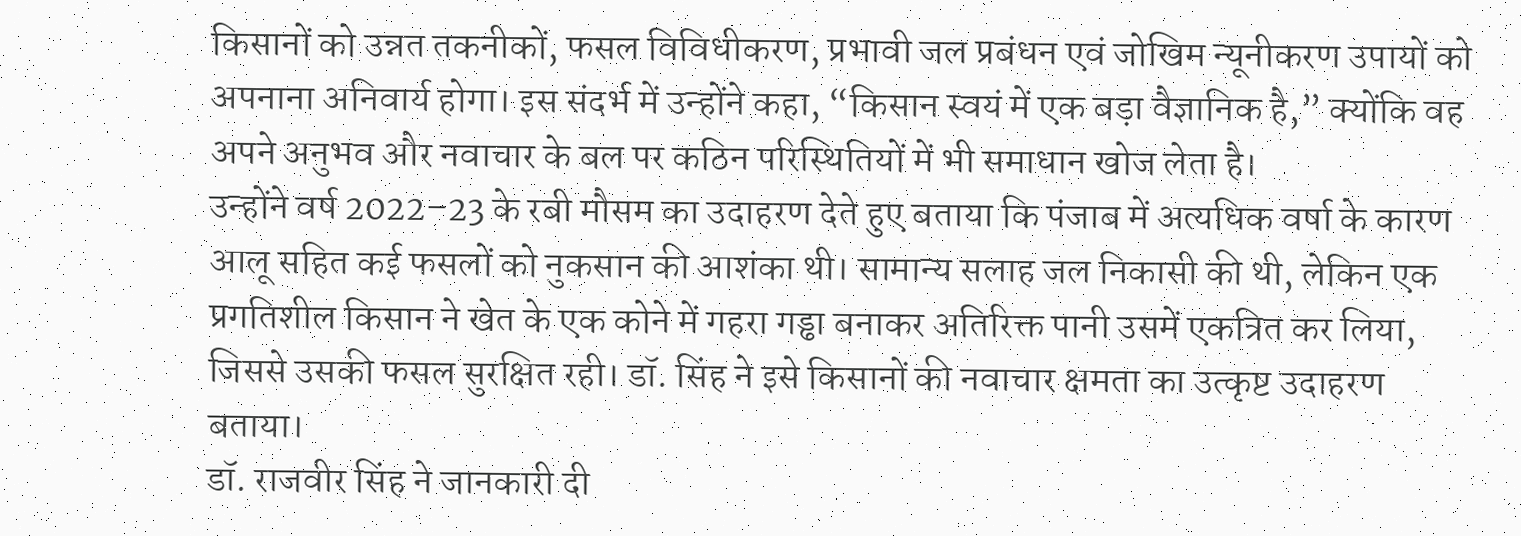किसानों को उन्नत तकनीकों, फसल विविधीकरण, प्रभावी जल प्रबंधन एवं जोखिम न्यूनीकरण उपायों को अपनाना अनिवार्य होगा। इस संदर्भ में उन्होंने कहा, “किसान स्वयं में एक बड़ा वैज्ञानिक है,” क्योंकि वह अपने अनुभव और नवाचार के बल पर कठिन परिस्थितियों में भी समाधान खोज लेता है।
उन्होंने वर्ष 2022–23 के रबी मौसम का उदाहरण देते हुए बताया कि पंजाब में अत्यधिक वर्षा के कारण आलू सहित कई फसलों को नुकसान की आशंका थी। सामान्य सलाह जल निकासी की थी, लेकिन एक प्रगतिशील किसान ने खेत के एक कोने में गहरा गड्ढा बनाकर अतिरिक्त पानी उसमें एकत्रित कर लिया, जिससे उसकी फसल सुरक्षित रही। डॉ. सिंह ने इसे किसानों की नवाचार क्षमता का उत्कृष्ट उदाहरण बताया।
डॉ. राजवीर सिंह ने जानकारी दी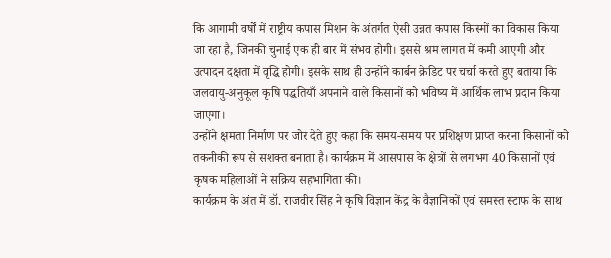कि आगामी वर्षों में राष्ट्रीय कपास मिशन के अंतर्गत ऐसी उन्नत कपास किस्मों का विकास किया जा रहा है, जिनकी चुनाई एक ही बार में संभव होगी। इससे श्रम लागत में कमी आएगी और उत्पादन दक्षता में वृद्धि होगी। इसके साथ ही उन्होंने कार्बन क्रेडिट पर चर्चा करते हुए बताया कि जलवायु-अनुकूल कृषि पद्धतियाँ अपनाने वाले किसानों को भविष्य में आर्थिक लाभ प्रदान किया जाएगा।
उन्होंने क्षमता निर्माण पर जोर देते हुए कहा कि समय-समय पर प्रशिक्षण प्राप्त करना किसानों को तकनीकी रूप से सशक्त बनाता है। कार्यक्रम में आसपास के क्षेत्रों से लगभग 40 किसानों एवं कृषक महिलाओं ने सक्रिय सहभागिता की।
कार्यक्रम के अंत में डॉ. राजवीर सिंह ने कृषि विज्ञान केंद्र के वैज्ञानिकों एवं समस्त स्टाफ के साथ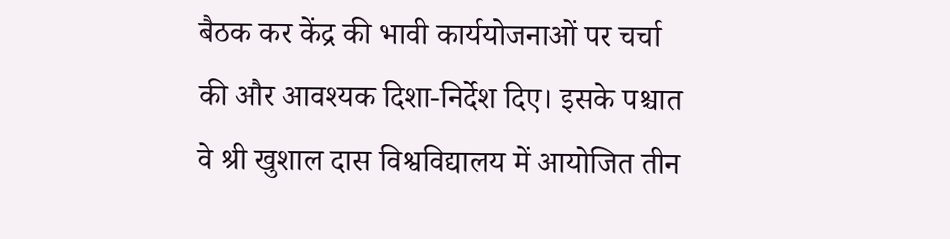बैठक कर केंद्र की भावी कार्ययोजनाओं पर चर्चा की और आवश्यक दिशा-निर्देश दिए। इसके पश्चात वे श्री खुशाल दास विश्वविद्यालय में आयोजित तीन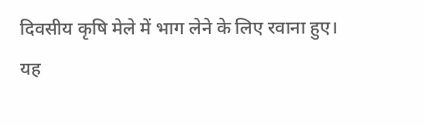दिवसीय कृषि मेले में भाग लेने के लिए रवाना हुए।
यह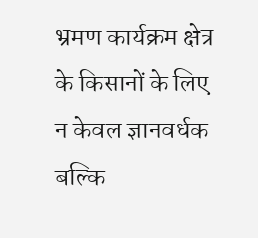भ्रमण कार्यक्रम क्षेत्र के किसानों के लिए न केवल ज्ञानवर्धक बल्कि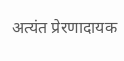अत्यंत प्रेरणादायक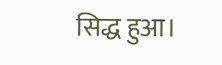सिद्ध हुआ।